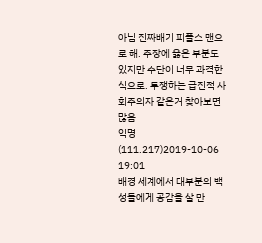아님 진짜배기 피플스 맨으로 해. 주장에 옳은 부분도 있지만 수단이 너무 과격한 식으로. 투쟁하는 급진적 사회주의자 같은거 찾아보면 많음
익명(111.217)2019-10-06 19:01
배경 세계에서 대부분의 백성들에게 공감을 살 만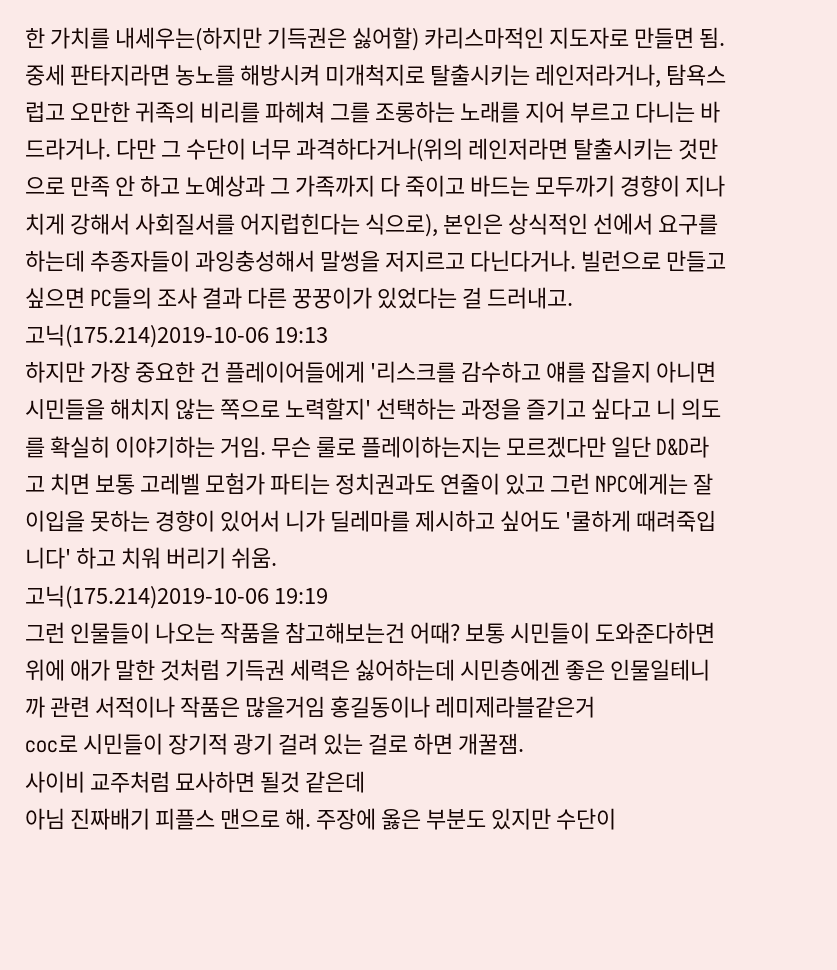한 가치를 내세우는(하지만 기득권은 싫어할) 카리스마적인 지도자로 만들면 됨. 중세 판타지라면 농노를 해방시켜 미개척지로 탈출시키는 레인저라거나, 탐욕스럽고 오만한 귀족의 비리를 파헤쳐 그를 조롱하는 노래를 지어 부르고 다니는 바드라거나. 다만 그 수단이 너무 과격하다거나(위의 레인저라면 탈출시키는 것만으로 만족 안 하고 노예상과 그 가족까지 다 죽이고 바드는 모두까기 경향이 지나치게 강해서 사회질서를 어지럽힌다는 식으로), 본인은 상식적인 선에서 요구를 하는데 추종자들이 과잉충성해서 말썽을 저지르고 다닌다거나. 빌런으로 만들고 싶으면 PC들의 조사 결과 다른 꿍꿍이가 있었다는 걸 드러내고.
고닉(175.214)2019-10-06 19:13
하지만 가장 중요한 건 플레이어들에게 '리스크를 감수하고 얘를 잡을지 아니면 시민들을 해치지 않는 쪽으로 노력할지' 선택하는 과정을 즐기고 싶다고 니 의도를 확실히 이야기하는 거임. 무슨 룰로 플레이하는지는 모르겠다만 일단 D&D라고 치면 보통 고레벨 모험가 파티는 정치권과도 연줄이 있고 그런 NPC에게는 잘 이입을 못하는 경향이 있어서 니가 딜레마를 제시하고 싶어도 '쿨하게 때려죽입니다' 하고 치워 버리기 쉬움.
고닉(175.214)2019-10-06 19:19
그런 인물들이 나오는 작품을 참고해보는건 어때? 보통 시민들이 도와준다하면 위에 애가 말한 것처럼 기득권 세력은 싫어하는데 시민층에겐 좋은 인물일테니까 관련 서적이나 작품은 많을거임 홍길동이나 레미제라블같은거
coc로 시민들이 장기적 광기 걸려 있는 걸로 하면 개꿀잼.
사이비 교주처럼 묘사하면 될것 같은데
아님 진짜배기 피플스 맨으로 해. 주장에 옳은 부분도 있지만 수단이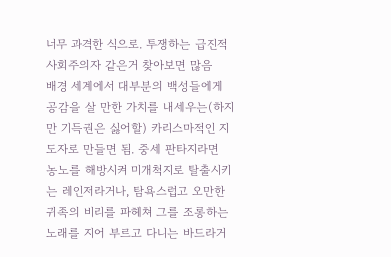너무 과격한 식으로. 투쟁하는 급진적 사회주의자 같은거 찾아보면 많음
배경 세계에서 대부분의 백성들에게 공감을 살 만한 가치를 내세우는(하지만 기득권은 싫어할) 카리스마적인 지도자로 만들면 됨. 중세 판타지라면 농노를 해방시켜 미개척지로 탈출시키는 레인저라거나, 탐욕스럽고 오만한 귀족의 비리를 파헤쳐 그를 조롱하는 노래를 지어 부르고 다니는 바드라거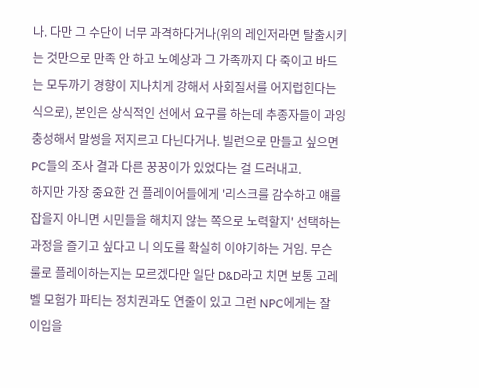나. 다만 그 수단이 너무 과격하다거나(위의 레인저라면 탈출시키는 것만으로 만족 안 하고 노예상과 그 가족까지 다 죽이고 바드는 모두까기 경향이 지나치게 강해서 사회질서를 어지럽힌다는 식으로), 본인은 상식적인 선에서 요구를 하는데 추종자들이 과잉충성해서 말썽을 저지르고 다닌다거나. 빌런으로 만들고 싶으면 PC들의 조사 결과 다른 꿍꿍이가 있었다는 걸 드러내고.
하지만 가장 중요한 건 플레이어들에게 '리스크를 감수하고 얘를 잡을지 아니면 시민들을 해치지 않는 쪽으로 노력할지' 선택하는 과정을 즐기고 싶다고 니 의도를 확실히 이야기하는 거임. 무슨 룰로 플레이하는지는 모르겠다만 일단 D&D라고 치면 보통 고레벨 모험가 파티는 정치권과도 연줄이 있고 그런 NPC에게는 잘 이입을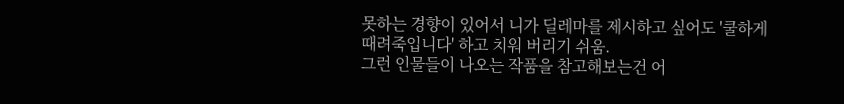못하는 경향이 있어서 니가 딜레마를 제시하고 싶어도 '쿨하게 때려죽입니다' 하고 치워 버리기 쉬움.
그런 인물들이 나오는 작품을 참고해보는건 어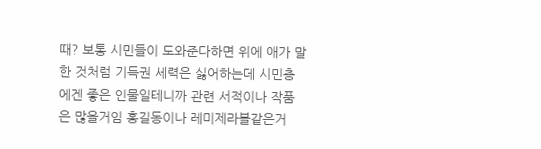때? 보통 시민들이 도와준다하면 위에 애가 말한 것처럼 기득권 세력은 싫어하는데 시민층에겐 좋은 인물일테니까 관련 서적이나 작품은 많을거임 홍길동이나 레미제라블같은거